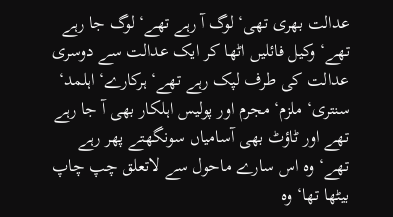عدالت بھری تھی‘ لوگ آ رہے تھے‘ لوگ جا رہے تھے‘ وکیل فائلیں اٹھا کر ایک عدالت سے دوسری عدالت کی طرف لپک رہے تھے‘ ہرکارے‘ اہلمد‘ سنتری‘ ملزم‘ مجرم اور پولیس اہلکار بھی آ جا رہے تھے اور ٹاؤٹ بھی آسامیاں سونگھتے پھر رہے تھے‘ وہ اس سارے ماحول سے لاتعلق چپ چاپ بیٹھا تھا‘ وہ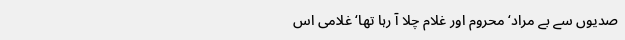صدیوں سے بے مراد‘ محروم اور غلام چلا آ رہا تھا‘ غلامی اس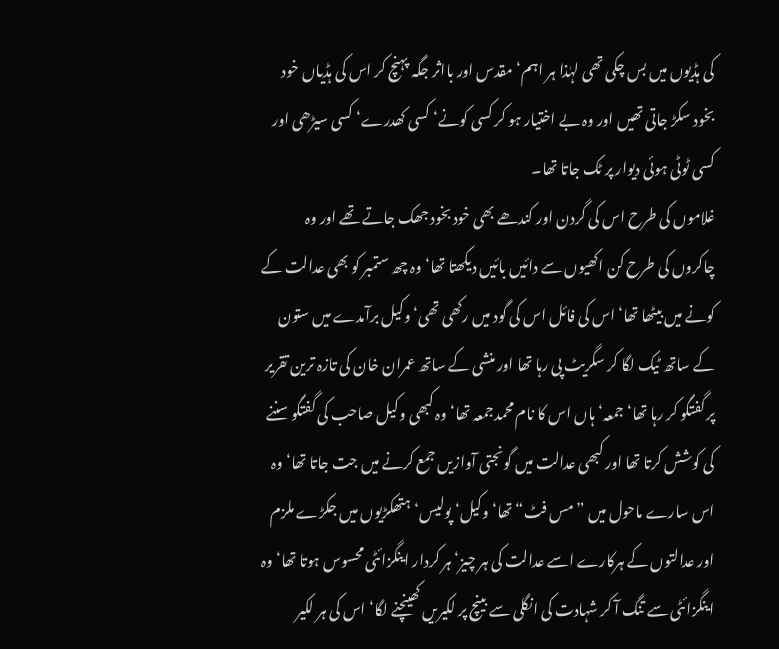کی ہڈیوں میں بس چکی تھی لہٰذا ہر اہم‘ مقدس اور بااثر جگہ پہنچ کر اس کی ہڈیاں خود بخود سکڑ جاتی تھیں اور وہ بے اختیار ہو کر کسی کونے‘ کسی کھدرے‘ کسی سیڑھی اور کسی ٹوٹی ہوئی دیوار پر ٹک جاتا تھا۔
غلاموں کی طرح اس کی گردن اور کندھے بھی خود بخود جھک جاتے تھے اور وہ چاکروں کی طرح کن اکھیوں سے دائیں بائیں دیکھتا تھا‘ وہ چھ ستمبر کو بھی عدالت کے کونے میں بیٹھا تھا‘ اس کی فائل اس کی گود میں رکھی تھی‘ وکیل برآمدے میں ستون کے ساتھ ٹیک لگا کر سگریٹ پی رہا تھا اور منشی کے ساتھ عمران خان کی تازہ ترین تقریر پر گفتگو کر رہا تھا‘ جمعہ‘ ہاں اس کا نام محمدجمعہ تھا‘ وہ کبھی وکیل صاحب کی گفتگو سننے کی کوشش کرتا تھا اور کبھی عدالت میں گونجتی آوازیں جمع کرنے میں جت جاتا تھا‘ وہ اس سارے ماحول میں ”مس فٹ“ تھا‘ وکیل‘ پولیس‘ ہتھکڑیوں میں جکڑے ملزم اور عدالتوں کے ہرکارے اسے عدالت کی ہر چیز‘ ہر کردار اینگزائٹی محسوس ہوتا تھا‘ وہ اینگزائٹی سے تنگ آ کر شہادت کی انگلی سے بینچ پر لکیریں کھینچنے لگا‘ اس کی ہر لکیر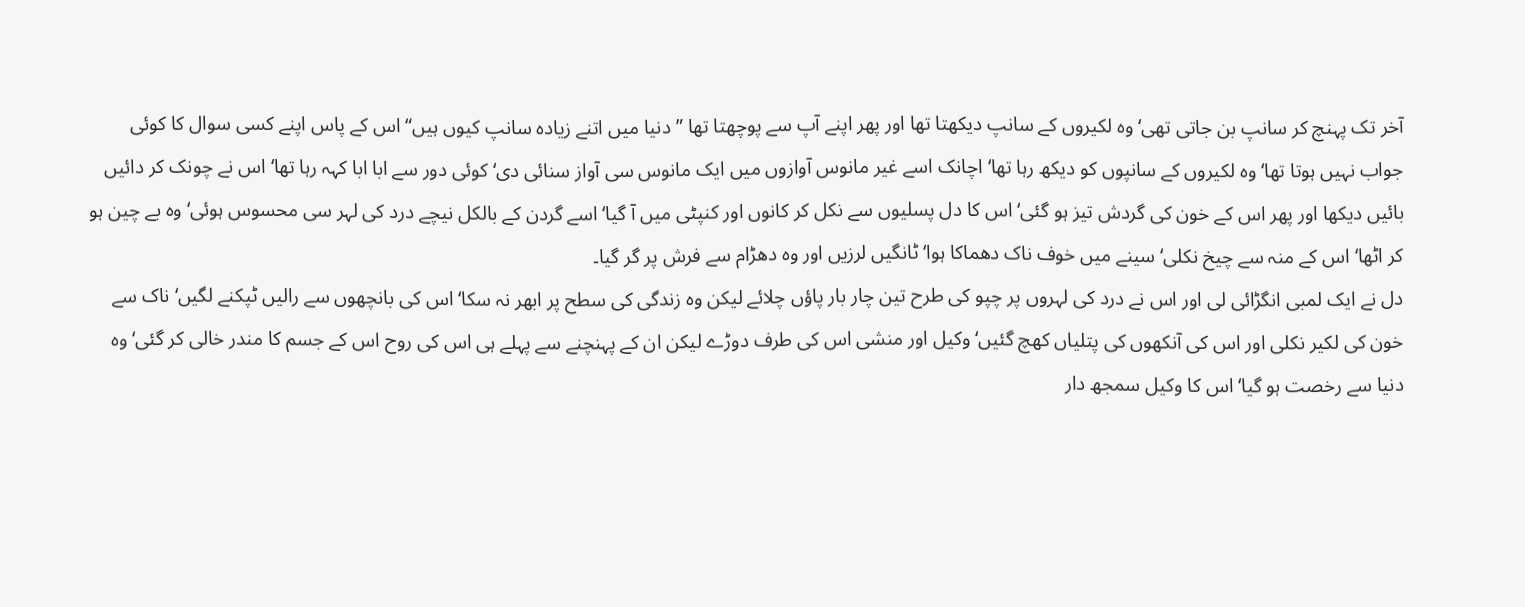آخر تک پہنچ کر سانپ بن جاتی تھی‘ وہ لکیروں کے سانپ دیکھتا تھا اور پھر اپنے آپ سے پوچھتا تھا ”دنیا میں اتنے زیادہ سانپ کیوں ہیں“ اس کے پاس اپنے کسی سوال کا کوئی جواب نہیں ہوتا تھا‘ وہ لکیروں کے سانپوں کو دیکھ رہا تھا‘ اچانک اسے غیر مانوس آوازوں میں ایک مانوس سی آواز سنائی دی‘ کوئی دور سے ابا ابا کہہ رہا تھا‘ اس نے چونک کر دائیں بائیں دیکھا اور پھر اس کے خون کی گردش تیز ہو گئی‘ اس کا دل پسلیوں سے نکل کر کانوں اور کنپٹی میں آ گیا‘ اسے گردن کے بالکل نیچے درد کی لہر سی محسوس ہوئی‘ وہ بے چین ہو کر اٹھا‘ اس کے منہ سے چیخ نکلی‘ سینے میں خوف ناک دھماکا ہوا‘ ٹانگیں لرزیں اور وہ دھڑام سے فرش پر گر گیا۔
دل نے ایک لمبی انگڑائی لی اور اس نے درد کی لہروں پر چپو کی طرح تین چار بار پاؤں چلائے لیکن وہ زندگی کی سطح پر ابھر نہ سکا‘ اس کی بانچھوں سے رالیں ٹپکنے لگیں‘ ناک سے خون کی لکیر نکلی اور اس کی آنکھوں کی پتلیاں کھچ گئیں‘ وکیل اور منشی اس کی طرف دوڑے لیکن ان کے پہنچنے سے پہلے ہی اس کی روح اس کے جسم کا مندر خالی کر گئی‘ وہ دنیا سے رخصت ہو گیا‘ اس کا وکیل سمجھ دار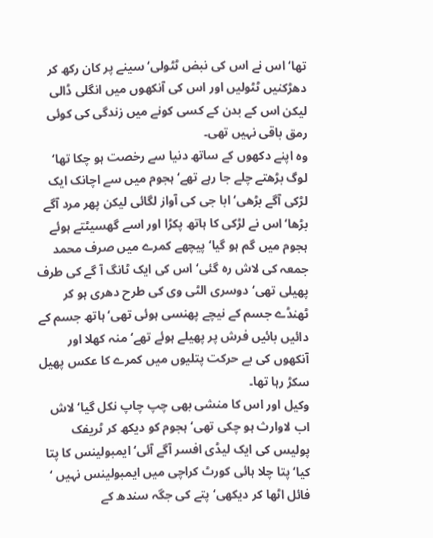تھا‘ اس نے اس کی نبض ٹٹولی‘ سینے پر کان رکھ کر دھڑکنیں ٹٹولیں اور اس کی آنکھوں میں انگلی ڈالی لیکن اس کے بدن کے کسی کونے میں زندگی کی کوئی رمق باقی نہیں تھی۔
وہ اپنے دکھوں کے ساتھ دنیا سے رخصت ہو چکا تھا‘ لوگ بڑھتے چلے جا رہے تھے‘ ہجوم میں سے اچانک ایک لڑکی آگے بڑھی‘ ابا جی کی آواز لگائی لیکن پھر مرد آگے بڑھا‘ اس نے لڑکی کا ہاتھ پکڑا اور اسے گھسیٹتے ہوئے ہجوم میں گم ہو گیا‘ پیچھے کمرے میں صرف محمد جمعہ کی لاش رہ گئی‘ اس کی ایک ٹانگ آ گے کی طرف پھیلی تھی‘ دوسری الٹی وی کی طرح دھری ہو کر ٹھنڈے جسم کے نیچے پھنسی ہوئی تھی‘ ہاتھ جسم کے دائیں بائیں فرش پر پھیلے ہوئے تھے‘ منہ کھلا اور آنکھوں کی بے حرکت پتلیوں میں کمرے کا عکس پھیل سکڑ رہا تھا۔
وکیل اور اس کا منشی بھی چپ چاپ نکل گیا‘ لاش اب لاوارث ہو چکی تھی‘ ہجوم کو دیکھ کر ٹریفک پولیس کی ایک لیڈی افسر آگے آئی‘ ایمبولینس کا پتا کیا‘ پتا چلا ہائی کورٹ کراچی میں ایمبولینس نہیں ‘ فائل اٹھا کر دیکھی‘ پتے کی جگہ سندھ کے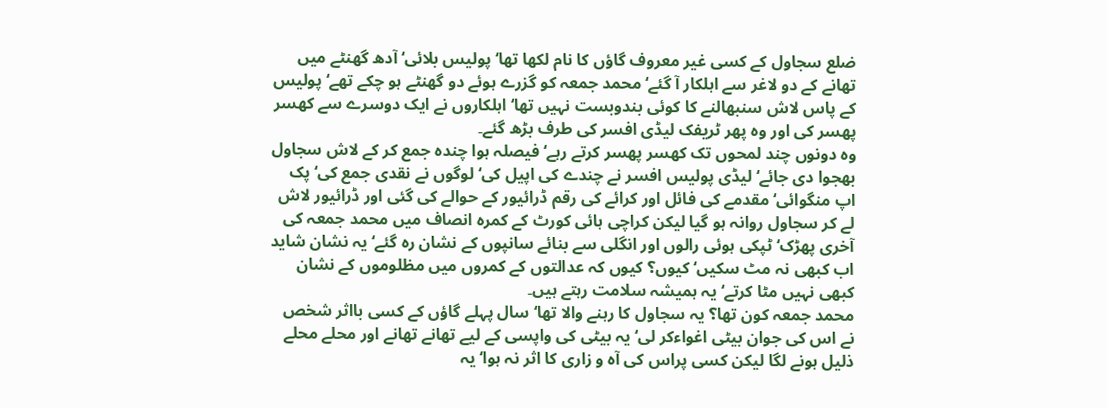ضلع سجاول کے کسی غیر معروف گاؤں کا نام لکھا تھا‘ پولیس بلائی‘ آدھ گھنٹے میں تھانے کے دو لاغر سے اہلکار آ گئے‘ محمد جمعہ کو گزرے ہوئے دو گھنٹے ہو چکے تھے‘ پولیس کے پاس لاش سنبھالنے کا کوئی بندوبست نہیں تھا‘ اہلکاروں نے ایک دوسرے سے کھسر پھسر کی اور وہ پھر ٹریفک لیڈی افسر کی طرف بڑھ گئے۔
وہ دونوں چند لمحوں تک کھسر پھسر کرتے رہے‘ فیصلہ ہوا چندہ جمع کر کے لاش سجاول بھجوا دی جائے‘ لیڈی پولیس افسر نے چندے کی اپیل کی‘ لوگوں نے نقدی جمع کی‘ پک اپ منگوائی‘ مقدمے کی فائل اور کرائے کی رقم ڈرائیور کے حوالے کی گئی اور ڈرائیور لاش لے کر سجاول روانہ ہو گیا لیکن کراچی ہائی کورٹ کے کمرہ انصاف میں محمد جمعہ کی آخری پھڑک‘ ٹپکی ہوئی رالوں اور انگلی سے بنائے سانپوں کے نشان رہ گئے‘ یہ نشان شاید اب کبھی نہ مٹ سکیں‘ کیوں؟ کیوں کہ عدالتوں کے کمروں میں مظلوموں کے نشان کبھی نہیں مٹا کرتے‘ یہ ہمیشہ سلامت رہتے ہیں۔
محمد جمعہ کون تھا؟ یہ سجاول کا رہنے والا تھا‘ سال پہلے گاؤں کے کسی بااثر شخص نے اس کی جوان بیٹی اغواءکر لی‘ یہ بیٹی کی واپسی کے لیے تھانے تھانے اور محلے محلے ذلیل ہونے لگا لیکن کسی پراس کی آہ و زاری کا اثر نہ ہوا‘ یہ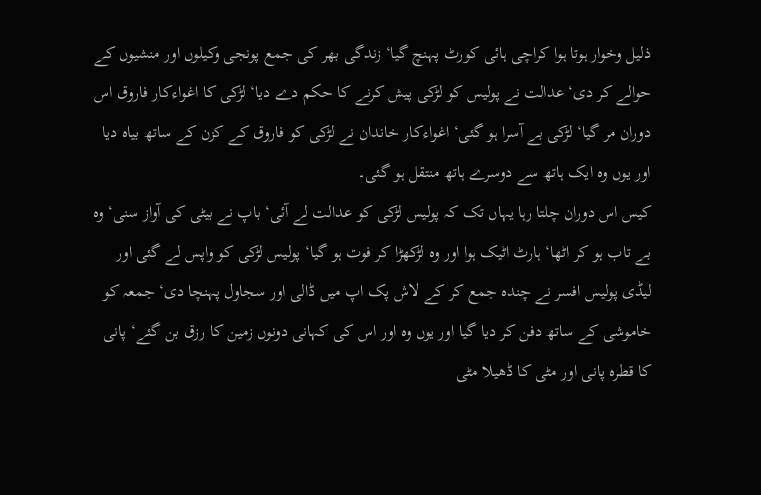ذلیل وخوار ہوتا ہوا کراچی ہائی کورٹ پہنچ گیا‘ زندگی بھر کی جمع پونجی وکیلوں اور منشیوں کے حوالے کر دی‘ عدالت نے پولیس کو لڑکی پیش کرنے کا حکم دے دیا‘ لڑکی کا اغواءکار فاروق اس دوران مر گیا‘ لڑکی بے آسرا ہو گئی‘ اغواءکار خاندان نے لڑکی کو فاروق کے کزن کے ساتھ بیاہ دیا اور یوں وہ ایک ہاتھ سے دوسرے ہاتھ منتقل ہو گئی۔
کیس اس دوران چلتا رہا یہاں تک کہ پولیس لڑکی کو عدالت لے آئی‘ باپ نے بیٹی کی آواز سنی‘ وہ بے تاب ہو کر اٹھا‘ ہارٹ اٹیک ہوا اور وہ لڑکھڑا کر فوت ہو گیا‘ پولیس لڑکی کو واپس لے گئی اور لیڈی پولیس افسر نے چندہ جمع کر کے لاش پک اپ میں ڈالی اور سجاول پہنچا دی‘ جمعہ کو خاموشی کے ساتھ دفن کر دیا گیا اور یوں وہ اور اس کی کہانی دونوں زمین کا رزق بن گئے‘ پانی کا قطرہ پانی اور مٹی کا ڈھیلا مٹی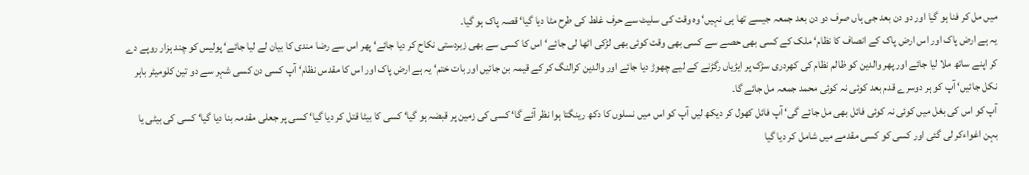میں مل کر فنا ہو گیا اور دو دن بعد جی ہاں صرف دو دن بعد جمعہ جیسے تھا ہی نہیں‘ وہ وقت کی سلیٹ سے حرف غلط کی طرح مٹا دیا گیا‘ قصہ پاک ہو گیا۔
یہ ہے ارض پاک اور اس ارض پاک کے انصاف کا نظام‘ ملک کے کسی بھی حصے سے کسی بھی وقت کوئی بھی لڑکی اٹھا لی جائے‘ اس کا کسی سے بھی زبردستی نکاح کر دیا جائے‘ پھر اس سے رضا مندی کا بیان لے لیا جائے‘ پولیس کو چند ہزار روپے دے کر اپنے ساتھ ملا لیا جائے اور پھر والدین کو ظالم نظام کی کھردری سڑک پر ایڑیاں رگڑنے کے لیے چھوڑ دیا جائے اور والدین کرالنگ کر کے قیمہ بن جائیں اور بات ختم‘ یہ ہے ارض پاک اور اس کا مقدس نظام‘ آپ کسی دن کسی شہر سے دو تین کلومیٹر باہر نکل جائیں‘ آپ کو ہر دوسرے قدم بعد کوئی نہ کوئی محمد جمعہ مل جائے گا۔
آپ کو اس کی بغل میں کوئی نہ کوئی فائل بھی مل جائے گی‘ آپ فائل کھول کر دیکھ لیں آپ کو اس میں نسلوں کا دکھ رینگتا ہوا نظر آئے گا‘ کسی کی زمین پر قبضہ ہو گیا‘ کسی کا بیٹا قتل کر دیا گیا‘ کسی پر جعلی مقدمہ بنا دیا گیا‘ کسی کی بیٹی یا بہن اغواءکر لی گئی اور کسی کو کسی مقدمے میں شامل کر دیا گیا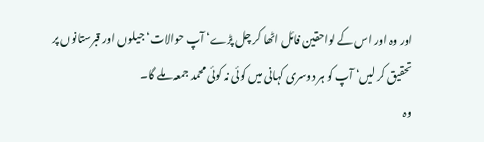اور وہ اور اس کے لواحقین فائل اٹھا کر چل پڑے‘ آپ حوالات‘ جیلوں اور قبرستانوں پر تحقیق کر لیں‘ آپ کو ہر دوسری کہانی میں کوئی نہ کوئی محمد جمعہ ملے گا۔
وہ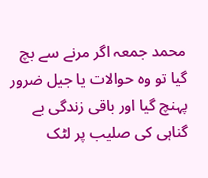محمد جمعہ اگر مرنے سے بچ گیا تو وہ حوالات یا جیل ضرور پہنچ گیا اور باقی زندگی بے گناہی کی صلیب پر لٹک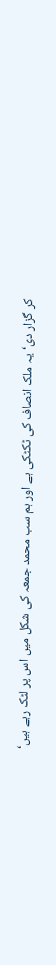کر گزار دی‘یہ ملک انصاف کی ٹکٹکی ہے اور ہم سب محمد جمعہ کی شکل میں اس پر لٹک رہے ہیں‘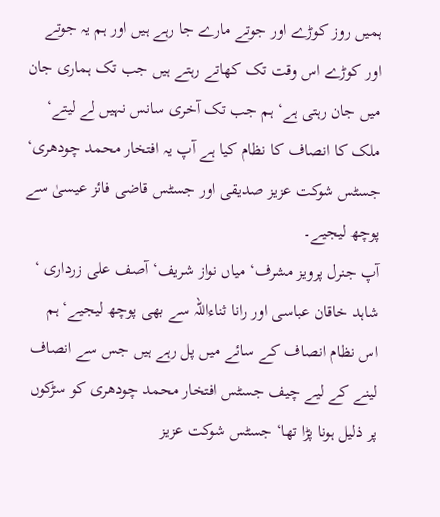ہمیں روز کوڑے اور جوتے مارے جا رہے ہیں اور ہم یہ جوتے اور کوڑے اس وقت تک کھاتے رہتے ہیں جب تک ہماری جان میں جان رہتی ہے‘ ہم جب تک آخری سانس نہیں لے لیتے‘ ملک کا انصاف کا نظام کیا ہے آپ یہ افتخار محمد چودھری‘ جسٹس شوکت عزیز صدیقی اور جسٹس قاضی فائز عیسیٰ سے پوچھ لیجیے۔
آپ جنرل پرویز مشرف‘ میاں نواز شریف‘ آصف علی زرداری ‘ شاہد خاقان عباسی اور رانا ثناءاللہ سے بھی پوچھ لیجیے‘ ہم اس نظام انصاف کے سائے میں پل رہے ہیں جس سے انصاف لینے کے لیے چیف جسٹس افتخار محمد چودھری کو سڑکوں پر ذلیل ہونا پڑا تھا‘ جسٹس شوکت عزیز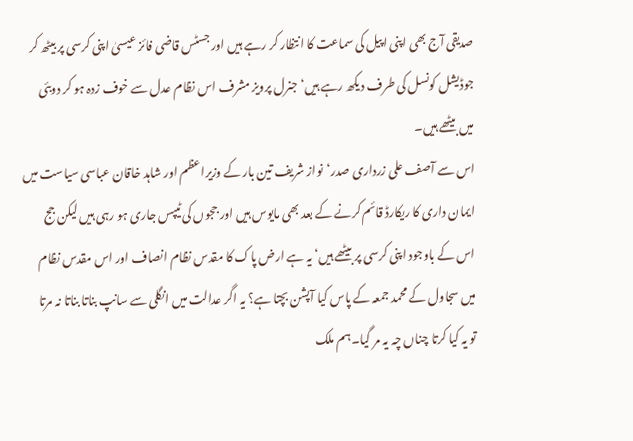صدیقی آج بھی اپنی اپیل کی سماعت کا انتظار کر رہے ہیں اور جسٹس قاضی فائز عیسیٰ اپنی کرسی پر بیٹھ کر جوڈیشل کونسل کی طرف دیکھ رہے ہیں‘ جنرل پرویز مشرف اس نظام عدل سے خوف زدہ ہو کر دوبئی میں بیٹھے ہیں۔
اس سے آصف علی زرداری صدر‘نواز شریف تین بار کے وزیراعظم اور شاہد خاقان عباسی سیاست میں ایمان داری کا ریکارڈ قائم کرنے کے بعد بھی مایوس ہیں اور ججوں کی ٹیپس جاری ہو رہی ہیں لیکن جج اس کے باوجود اپنی کرسی پر بیٹھے ہیں‘ یہ ہے ارض پاک کا مقدس نظام انصاف اور اس مقدس نظام میں سجاول کے محمد جمعہ کے پاس کیا آپشن بچتا ہے؟ یہ اگر عدالت میں انگلی سے سانپ بناتا بناتا نہ مرتا تو یہ کیا کرتا چناں چہ یہ مر گیا۔ہم ملک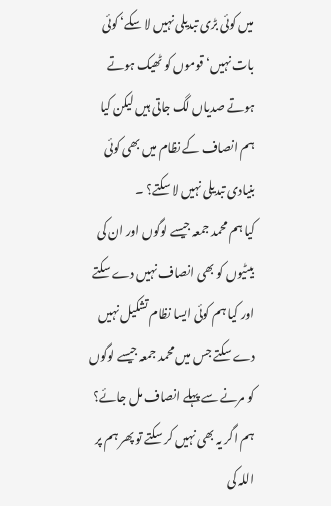میں کوئی بڑی تبدیلی نہیں لا سکے‘ کوئی بات نہیں‘ قوموں کو ٹھیک ہوتے ہوتے صدیاں لگ جاتی ہیں لیکن کیا ہم انصاف کے نظام میں بھی کوئی بنیادی تبدیلی نہیں لا سکتے؟ ۔
کیا ہم محمد جمعہ جیسے لوگوں اور ان کی بیٹیوں کو بھی انصاف نہیں دے سکتے اور کیا ہم کوئی ایسا نظام تشکیل نہیں دے سکتے جس میں محمد جمعہ جیسے لوگوں کو مرنے سے پہلے انصاف مل جائے؟ ہم اگر یہ بھی نہیں کر سکتے تو پھر ہم پر اللہ کی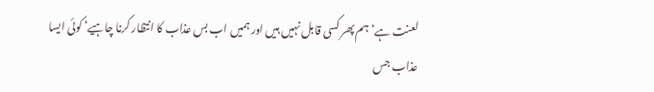لعنت ہے‘ ہم پھر کسی قابل نہیں ہیں اور ہمیں اب بس عذاب کا انتظار کرنا چاہیے‘ کوئی ایسا عذاب جس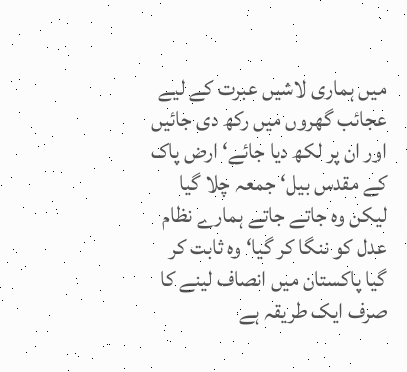میں ہماری لاشیں عبرت کے لیے عجائب گھروں میں رکھ دی جائیں اور ان پر لکھ دیا جائے‘ ارض پاک کے مقدس بیل‘ جمعہ چلا گیا لیکن وہ جاتے جاتے ہمارے نظام عدل کو ننگا کر گیا‘ وہ ثابت کر گیا پاکستان میں انصاف لینے کا صرف ایک طریقہ ہے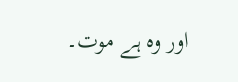اور وہ ہے موت۔